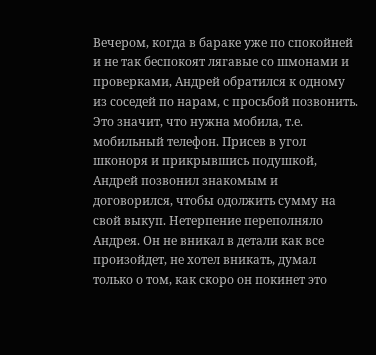Вечером, когда в бараке уже по спокойней и не так беспокоят лягавые со шмонами и проверками, Андрей обратился к одному из соседей по нарам, с просьбой позвонить. Это значит, что нужна мобила, т.е. мобильный телефон. Присев в угол шконоря и прикрывшись подушкой, Андрей позвонил знакомым и договорился, чтобы одолжить сумму на свой выкуп. Нетерпение переполняло Андрея. Он не вникал в детали как все произойдет, не хотел вникать, думал только о том, как скоро он покинет это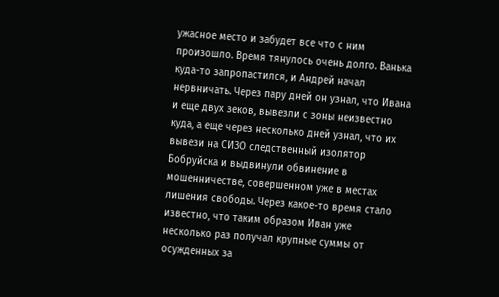ужасное место и забудет все что с ним произошло. Время тянулось очень долго. Ванька куда-то запропастился, и Андрей начал нервничать. Через пару дней он узнал, что Ивана и еще двух зеков, вывезли с зоны неизвестно куда, а еще через несколько дней узнал, что их вывези на СИЗО следственный изолятор Бобруйска и выдвинули обвинение в мошенничестве, совершенном уже в местах лишения свободы. Через какое-то время стало известно, что таким образом Иван уже несколько раз получал крупные суммы от осужденных за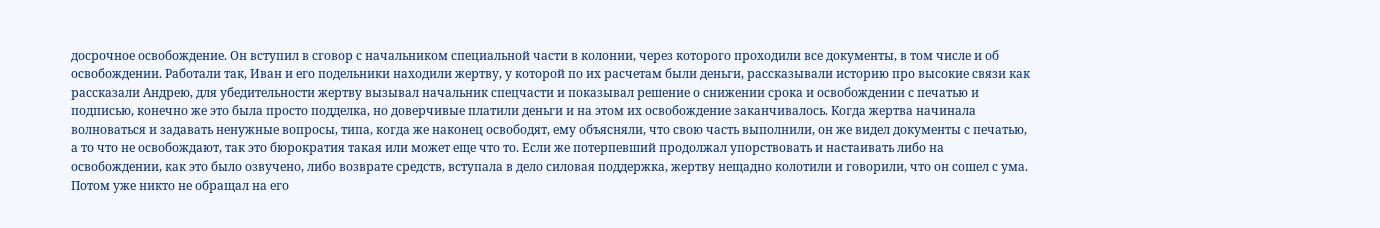досрочное освобождение. Он вступил в сговор с начальником специальной части в колонии, через которого проходили все документы, в том числе и об освобождении. Работали так, Иван и его подельники находили жертву, у которой по их расчетам были деньги, рассказывали историю про высокие связи как рассказали Андрею, для убедительности жертву вызывал начальник спецчасти и показывал решение о снижении срока и освобождении с печатью и подписью, конечно же это была просто подделка, но доверчивые платили деньги и на этом их освобождение заканчивалось. Когда жертва начинала волноваться и задавать ненужные вопросы, типа, когда же наконец освободят, ему объясняли, что свою часть выполнили, он же видел документы с печатью, а то что не освобождают, так это бюрократия такая или может еще что то. Если же потерпевший продолжал упорствовать и настаивать либо на освобождении, как это было озвучено, либо возврате средств, вступала в дело силовая поддержка, жертву нещадно колотили и говорили, что он сошел с ума. Потом уже никто не обращал на его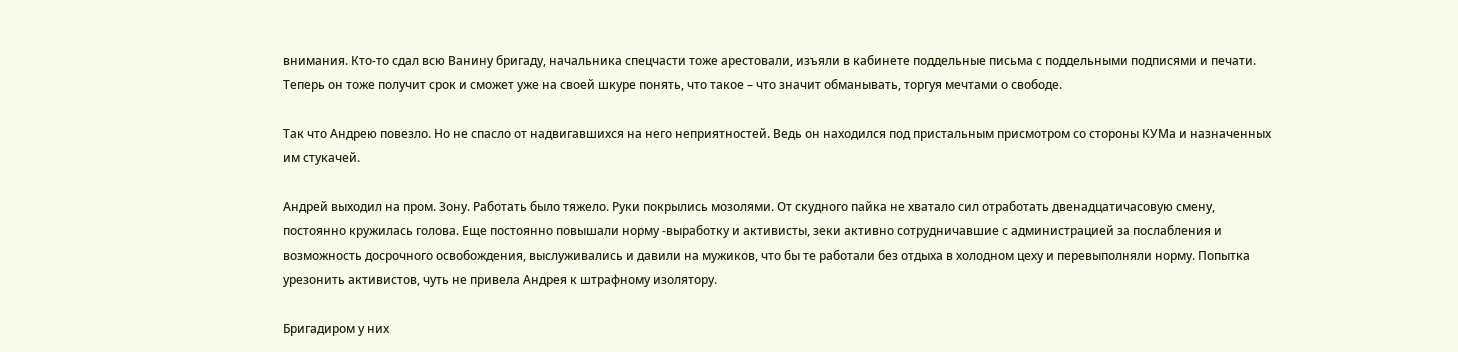внимания. Кто-то сдал всю Ванину бригаду, начальника спецчасти тоже арестовали, изъяли в кабинете поддельные письма с поддельными подписями и печати. Теперь он тоже получит срок и сможет уже на своей шкуре понять, что такое – что значит обманывать, торгуя мечтами о свободе.

Так что Андрею повезло. Но не спасло от надвигавшихся на него неприятностей. Ведь он находился под пристальным присмотром со стороны КУМа и назначенных им стукачей.

Андрей выходил на пром. Зону. Работать было тяжело. Руки покрылись мозолями. От скудного пайка не хватало сил отработать двенадцатичасовую смену, постоянно кружилась голова. Еще постоянно повышали норму -выработку и активисты, зеки активно сотрудничавшие с администрацией за послабления и возможность досрочного освобождения, выслуживались и давили на мужиков, что бы те работали без отдыха в холодном цеху и перевыполняли норму. Попытка урезонить активистов, чуть не привела Андрея к штрафному изолятору.

Бригадиром у них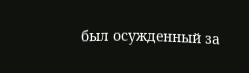был осужденный за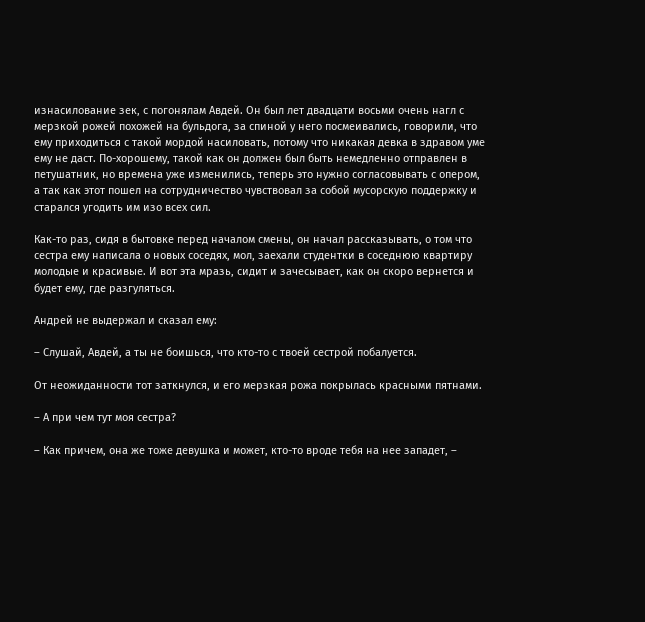изнасилование зек, с погонялам Авдей. Он был лет двадцати восьми очень нагл с мерзкой рожей похожей на бульдога, за спиной у него посмеивались, говорили, что ему приходиться с такой мордой насиловать, потому что никакая девка в здравом уме ему не даст. По-хорошему, такой как он должен был быть немедленно отправлен в петушатник, но времена уже изменились, теперь это нужно согласовывать с опером, а так как этот пошел на сотрудничество чувствовал за собой мусорскую поддержку и старался угодить им изо всех сил.

Как-то раз, сидя в бытовке перед началом смены, он начал рассказывать, о том что сестра ему написала о новых соседях, мол, заехали студентки в соседнюю квартиру молодые и красивые. И вот эта мразь, сидит и зачесывает, как он скоро вернется и будет ему, где разгуляться.

Андрей не выдержал и сказал ему:

– Слушай, Авдей, а ты не боишься, что кто-то с твоей сестрой побалуется.

От неожиданности тот заткнулся, и его мерзкая рожа покрылась красными пятнами.

– А при чем тут моя сестра?

– Как причем, она же тоже девушка и может, кто-то вроде тебя на нее западет, –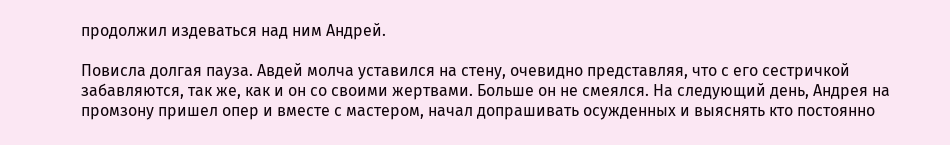продолжил издеваться над ним Андрей.

Повисла долгая пауза. Авдей молча уставился на стену, очевидно представляя, что с его сестричкой забавляются, так же, как и он со своими жертвами. Больше он не смеялся. На следующий день, Андрея на промзону пришел опер и вместе с мастером, начал допрашивать осужденных и выяснять кто постоянно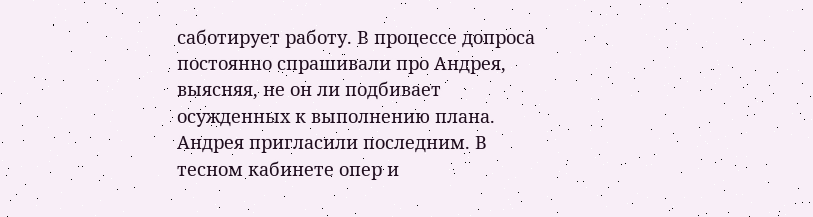саботирует работу. В процессе допроса постоянно спрашивали про Андрея, выясняя, не он ли подбивает осужденных к выполнению плана. Андрея пригласили последним. В тесном кабинете опер и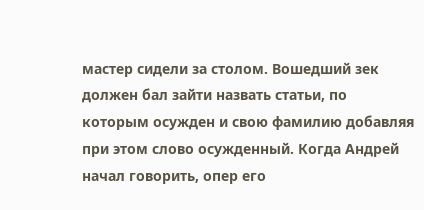мастер сидели за столом. Вошедший зек должен бал зайти назвать статьи, по которым осужден и свою фамилию добавляя при этом слово осужденный. Когда Андрей начал говорить, опер его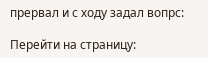прервал и с ходу задал вопрс:

Перейти на страницу: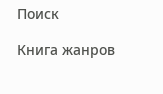Поиск

Книга жанров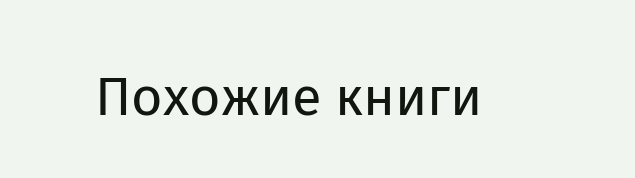Похожие книги